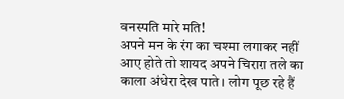वनस्पति मारे मति!
अपने मन के रंग का चश्मा लगाकर नहीं आए होते तो शायद अपने चिराग़ तले का काला अंधेरा देख पाते। लोग पूछ रहे हैं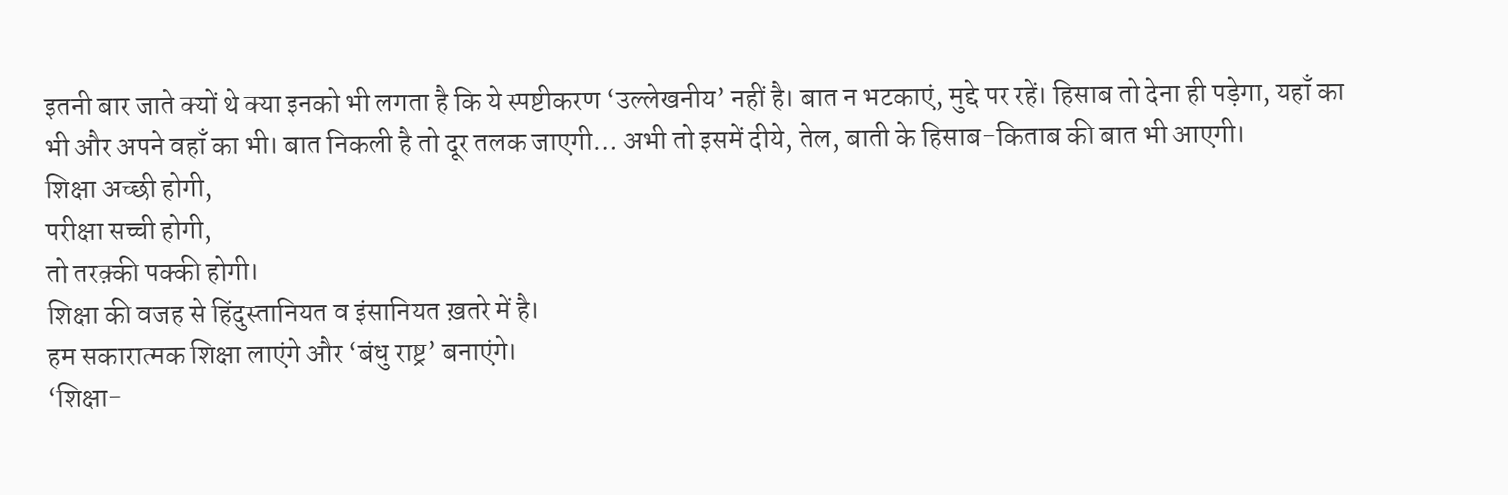इतनी बार जाते क्यों थे क्या इनको भी लगता है कि ये स्पष्टीकरण ‘उल्लेखनीय’ नहीं है। बात न भटकाएं, मुद्दे पर रहें। हिसाब तो देना ही पड़ेगा, यहाँ का भी और अपने वहाँ का भी। बात निकली है तो दूर तलक जाएगी… अभी तो इसमें दीये, तेल, बाती के हिसाब-किताब की बात भी आएगी।
शिक्षा अच्छी होगी,
परीक्षा सच्ची होगी,
तो तरक़्की पक्की होगी।
शिक्षा की वजह से हिंदुस्तानियत व इंसानियत ख़तरे में है।
हम सकारात्मक शिक्षा लाएंगे और ‘बंधु राष्ट्र’ बनाएंगे।
‘शिक्षा-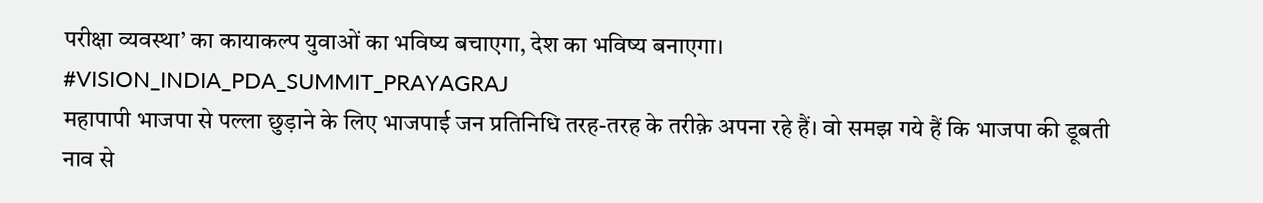परीक्षा व्यवस्था’ का कायाकल्प युवाओं का भविष्य बचाएगा, देश का भविष्य बनाएगा।
#VISION_INDIA_PDA_SUMMIT_PRAYAGRAJ
महापापी भाजपा से पल्ला छुड़ाने के लिए भाजपाई जन प्रतिनिधि तरह-तरह के तरीक़े अपना रहे हैं। वो समझ गये हैं कि भाजपा की डूबती नाव से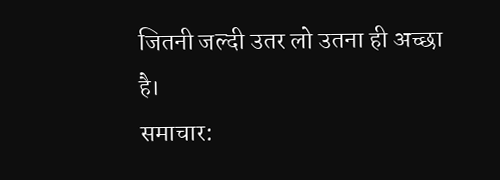जितनी जल्दी उतर लो उतना ही अच्छा है।
समाचार: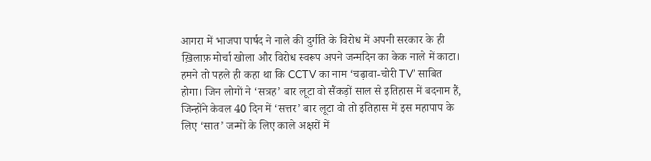आगरा में भाजपा पार्षद ने नाले की दुर्गति के विरोध में अपनी सरकार के ही ख़िलाफ़ मोर्चा खोला और विरोध स्वरूप अपने जन्मदिन का केक नाले में काटा।
हमने तो पहले ही कहा था कि CCTV का नाम ‘चढ़ावा-चोरी TV’ साबित होगा। जिन लोगों ने ‘सत्रह’ बार लूटा वो सैंकड़ों साल से इतिहास में बदनाम हैं, जिन्होंने केवल 40 दिन में ‘सत्तर’ बार लूटा वो तो इतिहास में इस महापाप के लिए ‘सात’ जन्मों के लिए काले अक्षरों में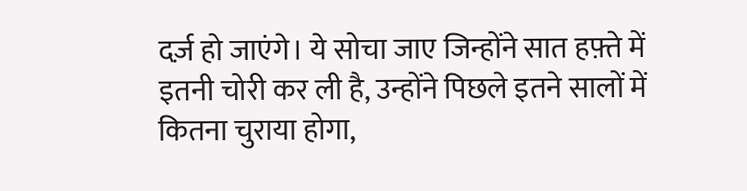दर्ज़ हो जाएंगे। ये सोचा जाए जिन्होंने सात हफ़्ते में इतनी चोरी कर ली है, उन्होंने पिछले इतने सालों में कितना चुराया होगा,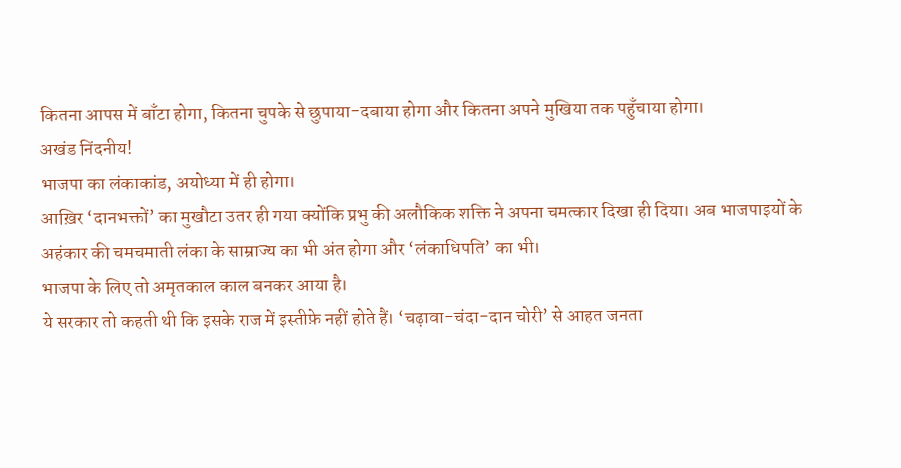कितना आपस में बाँटा होगा, कितना चुपके से छुपाया-दबाया होगा और कितना अपने मुखिया तक पहुँचाया होगा।
अखंड निंदनीय!
भाजपा का लंकाकांड, अयोध्या में ही होगा।
आख़िर ‘दानभक्तों’ का मुखौटा उतर ही गया क्योंकि प्रभु की अलौकिक शक्ति ने अपना चमत्कार दिखा ही दिया। अब भाजपाइयों के अहंकार की चमचमाती लंका के साम्राज्य का भी अंत होगा और ‘लंकाधिपति’ का भी।
भाजपा के लिए तो अमृतकाल काल बनकर आया है।
ये सरकार तो कहती थी कि इसके राज में इस्तीफ़े नहीं होते हैं। ‘चढ़ावा-चंदा-दान चोरी’ से आहत जनता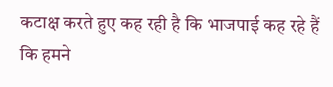कटाक्ष करते हुए कह रही है कि भाजपाई कह रहे हैं कि हमने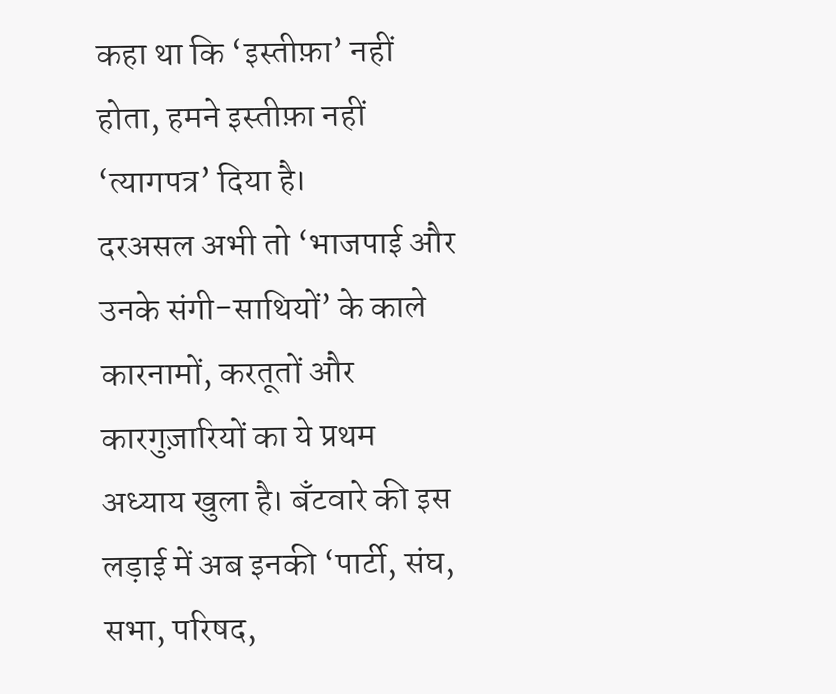कहा था कि ‘इस्तीफ़ा’ नहीं होता, हमने इस्तीफ़ा नहीं ‘त्यागपत्र’ दिया है।
दरअसल अभी तो ‘भाजपाई और उनके संगी-साथियों’ के काले कारनामों, करतूतों और कारगुज़ारियों का ये प्रथम अध्याय खुला है। बँटवारे की इस लड़ाई में अब इनकी ‘पार्टी, संघ, सभा, परिषद,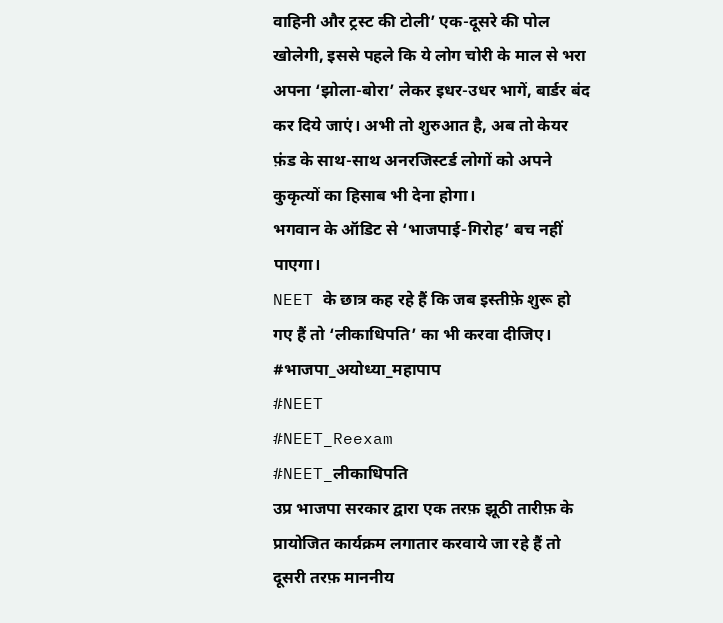वाहिनी और ट्रस्ट की टोली’ एक-दूसरे की पोल खोलेगी, इससे पहले कि ये लोग चोरी के माल से भरा अपना ‘झोला-बोरा’ लेकर इधर-उधर भागें, बार्डर बंद कर दिये जाएं। अभी तो शुरुआत है, अब तो केयर फ़ंड के साथ-साथ अनरजिस्टर्ड लोगों को अपने कुकृत्यों का हिसाब भी देना होगा।
भगवान के ऑडिट से ‘भाजपाई-गिरोह’ बच नहीं पाएगा।
NEET के छात्र कह रहे हैं कि जब इस्तीफ़े शुरू हो गए हैं तो ‘लीकाधिपति’ का भी करवा दीजिए।
#भाजपा_अयोध्या_महापाप
#NEET
#NEET_Reexam
#NEET_लीकाधिपति
उप्र भाजपा सरकार द्वारा एक तरफ़ झूठी तारीफ़ के प्रायोजित कार्यक्रम लगातार करवाये जा रहे हैं तो दूसरी तरफ़ माननीय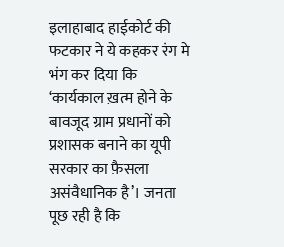इलाहाबाद हाईकोर्ट की फटकार ने ये कहकर रंग मे भंग कर दिया कि ‘कार्यकाल ख़त्म होने के बावजूद ग्राम प्रधानों को प्रशासक बनाने का यूपी सरकार का फ़ैसला असंवैधानिक है’। जनता पूछ रही है कि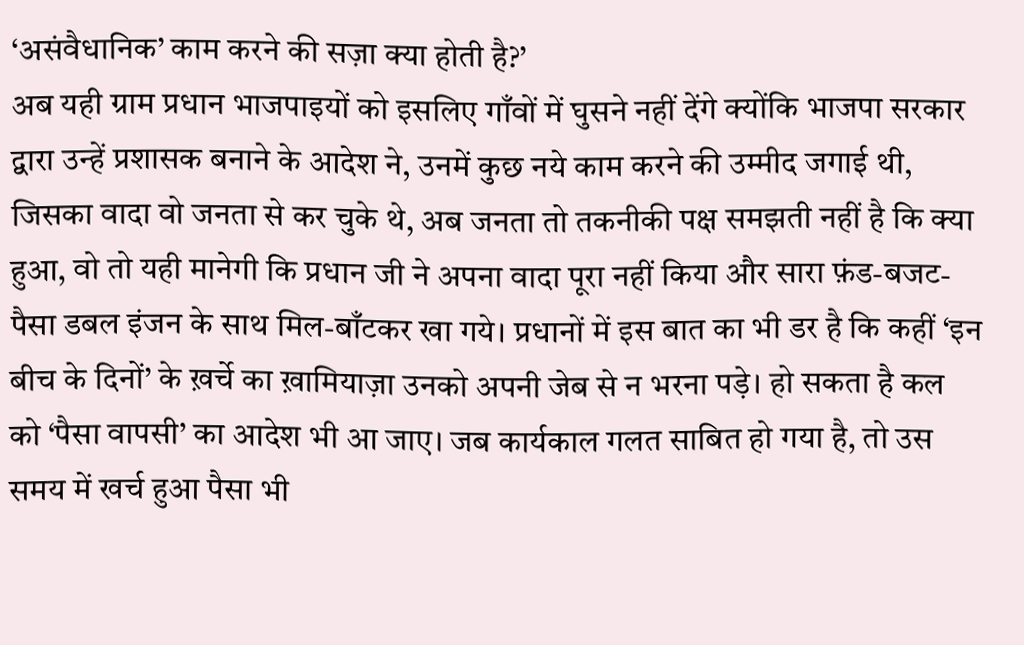‘असंवैधानिक’ काम करने की सज़ा क्या होती है?’
अब यही ग्राम प्रधान भाजपाइयों को इसलिए गाँवों में घुसने नहीं देंगे क्योंकि भाजपा सरकार द्वारा उन्हें प्रशासक बनाने के आदेश ने, उनमें कुछ नये काम करने की उम्मीद जगाई थी, जिसका वादा वो जनता से कर चुके थे, अब जनता तो तकनीकी पक्ष समझती नहीं है कि क्या हुआ, वो तो यही मानेगी कि प्रधान जी ने अपना वादा पूरा नहीं किया और सारा फ़ंड-बजट-पैसा डबल इंजन के साथ मिल-बाँटकर खा गये। प्रधानों में इस बात का भी डर है कि कहीं ‘इन बीच के दिनों’ के ख़र्चे का ख़ामियाज़ा उनको अपनी जेब से न भरना पड़े। हो सकता है कल को ‘पैसा वापसी’ का आदेश भी आ जाए। जब कार्यकाल गलत साबित हो गया है, तो उस समय में खर्च हुआ पैसा भी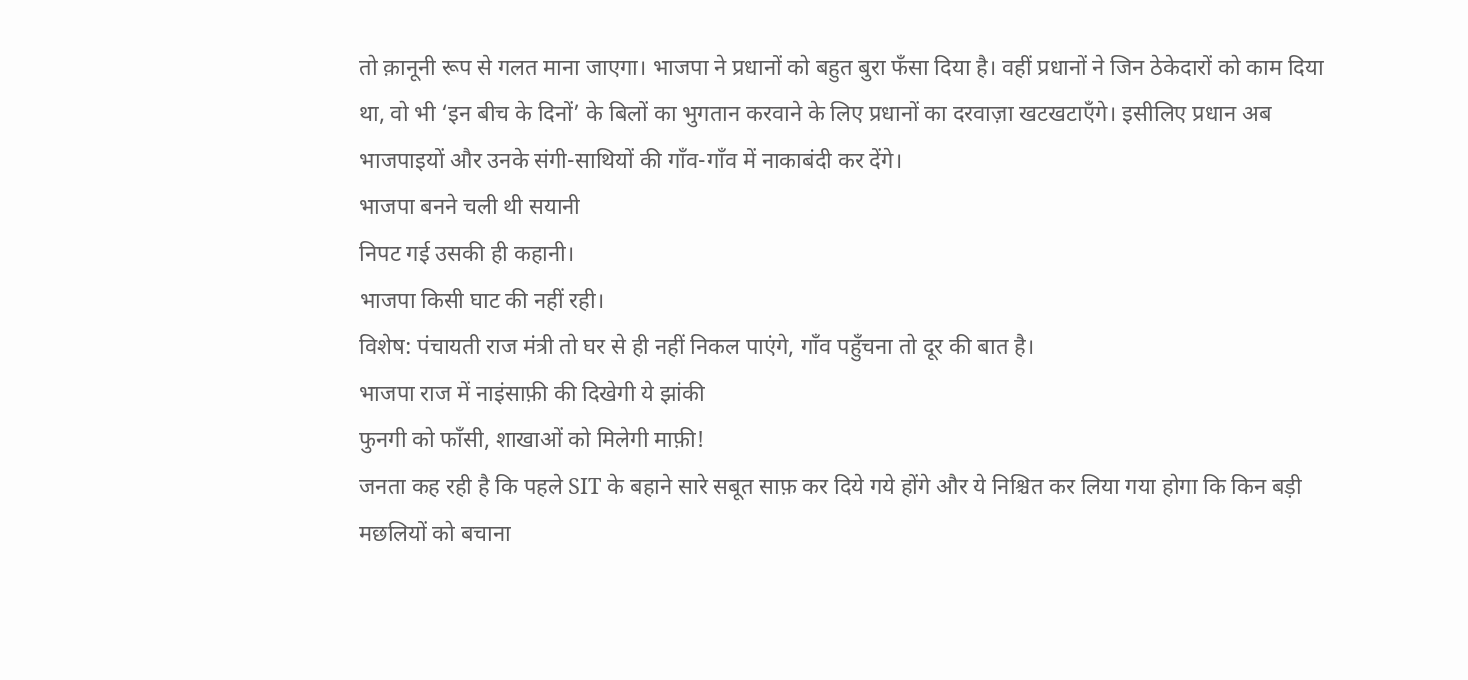तो क़ानूनी रूप से गलत माना जाएगा। भाजपा ने प्रधानों को बहुत बुरा फँसा दिया है। वहीं प्रधानों ने जिन ठेकेदारों को काम दिया था, वो भी ‘इन बीच के दिनों’ के बिलों का भुगतान करवाने के लिए प्रधानों का दरवाज़ा खटखटाएँगे। इसीलिए प्रधान अब भाजपाइयों और उनके संगी-साथियों की गाँव-गाँव में नाकाबंदी कर देंगे।
भाजपा बनने चली थी सयानी
निपट गई उसकी ही कहानी।
भाजपा किसी घाट की नहीं रही।
विशेष: पंचायती राज मंत्री तो घर से ही नहीं निकल पाएंगे, गाँव पहुँचना तो दूर की बात है।
भाजपा राज में नाइंसाफ़ी की दिखेगी ये झांकी
फुनगी को फाँसी, शाखाओं को मिलेगी माफ़ी!
जनता कह रही है कि पहले SIT के बहाने सारे सबूत साफ़ कर दिये गये होंगे और ये निश्चित कर लिया गया होगा कि किन बड़ी मछलियों को बचाना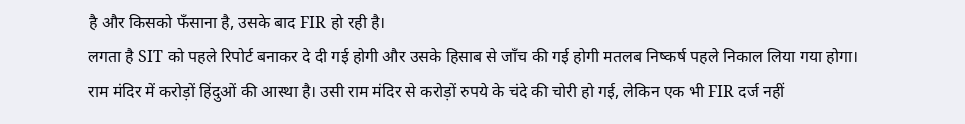है और किसको फँसाना है, उसके बाद FIR हो रही है।
लगता है SIT को पहले रिपोर्ट बनाकर दे दी गई होगी और उसके हिसाब से जाँच की गई होगी मतलब निष्कर्ष पहले निकाल लिया गया होगा।
राम मंदिर में करोड़ों हिंदुओं की आस्था है। उसी राम मंदिर से करोड़ों रुपये के चंदे की चोरी हो गई, लेकिन एक भी FIR दर्ज नहीं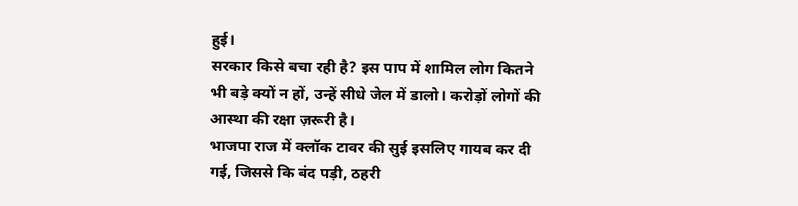हुई।
सरकार किसे बचा रही है? इस पाप में शामिल लोग कितने भी बड़े क्यों न हों, उन्हें सीधे जेल में डालो। करोड़ों लोगों की आस्था की रक्षा ज़रूरी है।
भाजपा राज में क्लॉक टावर की सुई इसलिए गायब कर दी गई, जिससे कि बंद पड़ी, ठहरी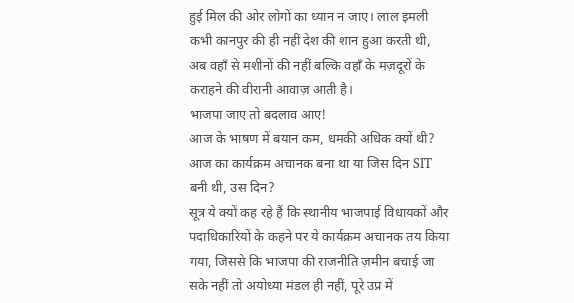हुई मिल की ओर लोगों का ध्यान न जाए। लाल इमली कभी कानपुर की ही नहीं देश की शान हुआ करती थी, अब वहाँ से मशीनों की नहीं बल्कि वहाँ के मज़दूरों के कराहने की वीरानी आवाज़ आती है।
भाजपा जाए तो बदलाव आए!
आज के भाषण में बयान कम, धमकी अधिक क्यों थी?
आज का कार्यक्रम अचानक बना था या जिस दिन SIT बनी थी, उस दिन?
सूत्र ये क्यों कह रहे हैं कि स्थानीय भाजपाई विधायकों और पदाधिकारियों के कहने पर ये कार्यक्रम अचानक तय किया गया, जिससे कि भाजपा की राजनीति ज़मीन बचाई जा सके नहीं तो अयोध्या मंडल ही नहीं, पूरे उप्र में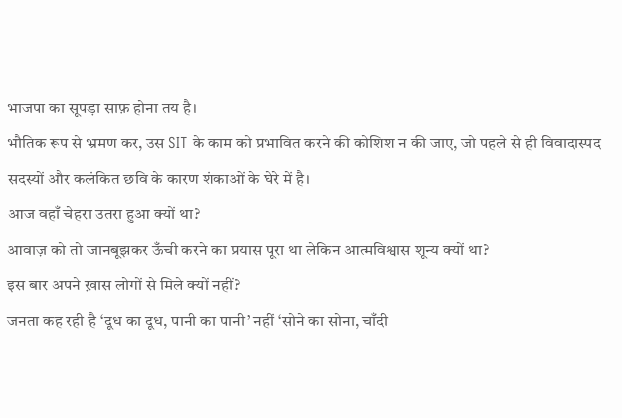भाजपा का सूपड़ा साफ़ होना तय है।
भौतिक रूप से भ्रमण कर, उस SIT के काम को प्रभावित करने की कोशिश न की जाए, जो पहले से ही विवादास्पद सदस्यों और कलंकित छवि के कारण शंकाओं के घेरे में है।
आज वहाँ चेहरा उतरा हुआ क्यों था?
आवाज़ को तो जानबूझकर ऊँची करने का प्रयास पूरा था लेकिन आत्मविश्वास शून्य क्यों था?
इस बार अपने ख़ास लोगों से मिले क्यों नहीं?
जनता कह रही है ‘दूध का दूध, पानी का पानी’ नहीं ‘सोने का सोना, चाँदी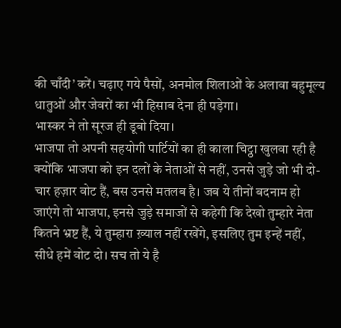की चाँदी’ करें। चढ़ाए गये पैसों, अनमोल शिलाओं के अलावा बहुमूल्य धातुओं और जेवरों का भी हिसाब देना ही पड़ेगा।
भास्कर ने तो सूरज ही डूबो दिया।
भाजपा तो अपनी सहयोगी पार्टियों का ही काला चिट्ठा खुलवा रही है क्योंकि भाजपा को इन दलों के नेताओं से नहीं, उनसे जुड़े जो भी दो-चार हज़ार वोट हैं, बस उनसे मतलब है। जब ये तीनों बदनाम हो जाएंगे तो भाजपा, इनसे जुड़े समाजों से कहेगी कि देखो तुम्हारे नेता कितने भ्रष्ट हैं, ये तुम्हारा ख़्याल नहीं रखेंगे, इसलिए तुम इन्हें नहीं, सीधे हमें वोट दो। सच तो ये है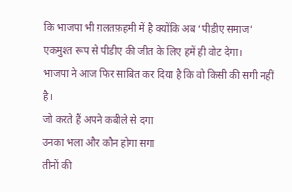कि भाजपा भी ग़लतफ़हमी में है क्योंकि अब ‘पीडीए समाज’ एकमुश्त रूप से पीडीए की जीत के लिए हमें ही वोट देगा।
भाजपा ने आज फिर साबित कर दिया है कि वो किसी की सगी नहीं है।
जो करते हैं अपने कबीले से दगा
उनका भला और कौन होगा सगा
तीनों की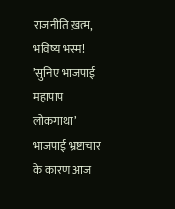राजनीति ख़त्म, भविष्य भस्म!
’सुनिए भाजपाई महापाप लोकगाथा’
भाजपाई भ्रष्टाचार के कारण आज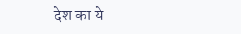देश का ये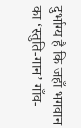दुर्भाग्य है कि जहाँ भगवान का ‘स्तुति-गान’ गाँव-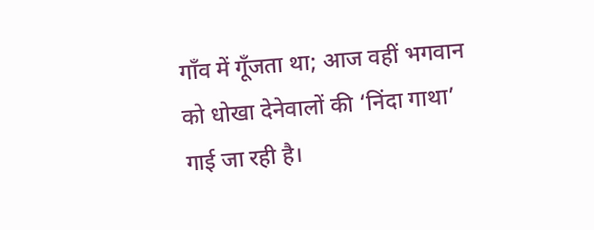गाँव में गूँजता था; आज वहीं भगवान को धोखा देनेवालों की ‘निंदा गाथा’ गाई जा रही है।